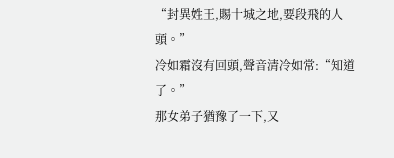“封異姓王,賜十城之地,要段飛的人頭。”
冷如霜沒有回頭,聲音清冷如常:“知道了。”
那女弟子猶豫了一下,又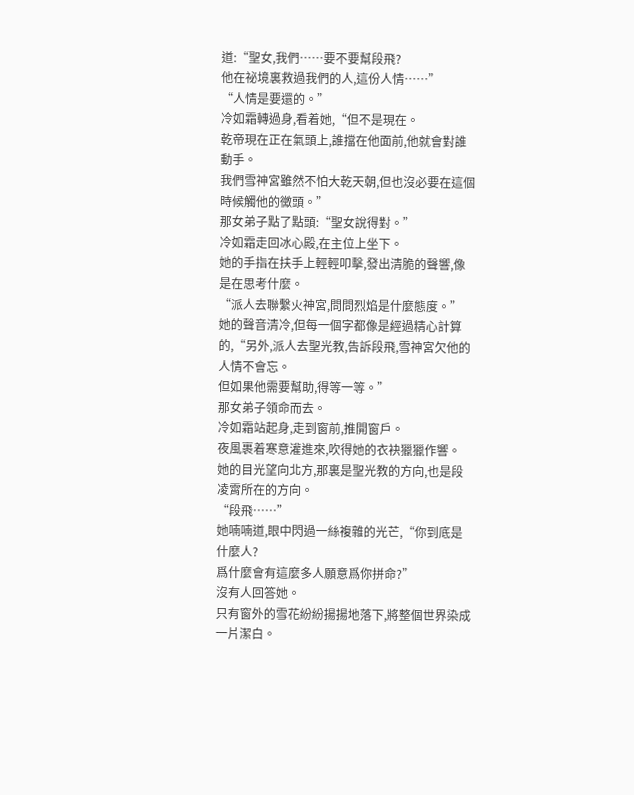道:“聖女,我們……要不要幫段飛?
他在祕境裏救過我們的人,這份人情……”
“人情是要還的。”
冷如霜轉過身,看着她,“但不是現在。
乾帝現在正在氣頭上,誰擋在他面前,他就會對誰動手。
我們雪神宮雖然不怕大乾天朝,但也沒必要在這個時候觸他的黴頭。”
那女弟子點了點頭:“聖女說得對。”
冷如霜走回冰心殿,在主位上坐下。
她的手指在扶手上輕輕叩擊,發出清脆的聲響,像是在思考什麼。
“派人去聯繫火神宮,問問烈焰是什麼態度。”
她的聲音清冷,但每一個字都像是經過精心計算的,“另外,派人去聖光教,告訴段飛,雪神宮欠他的人情不會忘。
但如果他需要幫助,得等一等。”
那女弟子領命而去。
冷如霜站起身,走到窗前,推開窗戶。
夜風裹着寒意灌進來,吹得她的衣袂獵獵作響。
她的目光望向北方,那裏是聖光教的方向,也是段凌霄所在的方向。
“段飛……”
她喃喃道,眼中閃過一絲複雜的光芒,“你到底是什麼人?
爲什麼會有這麼多人願意爲你拼命?”
沒有人回答她。
只有窗外的雪花紛紛揚揚地落下,將整個世界染成一片潔白。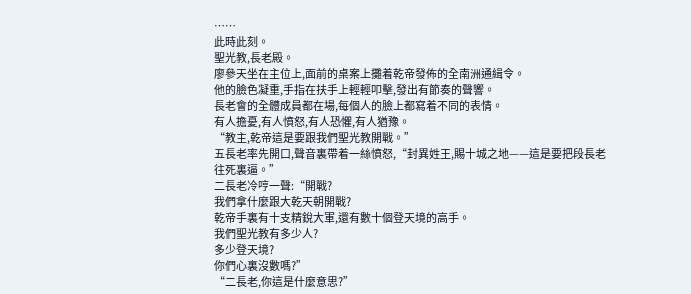……
此時此刻。
聖光教,長老殿。
廖參天坐在主位上,面前的桌案上攤着乾帝發佈的全南洲通緝令。
他的臉色凝重,手指在扶手上輕輕叩擊,發出有節奏的聲響。
長老會的全體成員都在場,每個人的臉上都寫着不同的表情。
有人擔憂,有人憤怒,有人恐懼,有人猶豫。
“教主,乾帝這是要跟我們聖光教開戰。”
五長老率先開口,聲音裏帶着一絲憤怒,“封異姓王,賜十城之地——這是要把段長老往死裏逼。”
二長老冷哼一聲:“開戰?
我們拿什麼跟大乾天朝開戰?
乾帝手裏有十支精銳大軍,還有數十個登天境的高手。
我們聖光教有多少人?
多少登天境?
你們心裏沒數嗎?”
“二長老,你這是什麼意思?”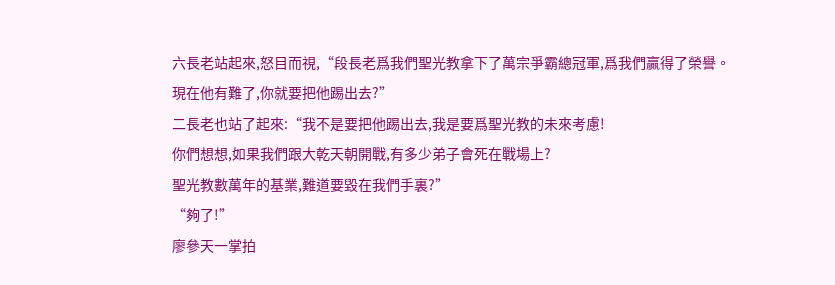六長老站起來,怒目而視,“段長老爲我們聖光教拿下了萬宗爭霸總冠軍,爲我們贏得了榮譽。
現在他有難了,你就要把他踢出去?”
二長老也站了起來:“我不是要把他踢出去,我是要爲聖光教的未來考慮!
你們想想,如果我們跟大乾天朝開戰,有多少弟子會死在戰場上?
聖光教數萬年的基業,難道要毀在我們手裏?”
“夠了!”
廖參天一掌拍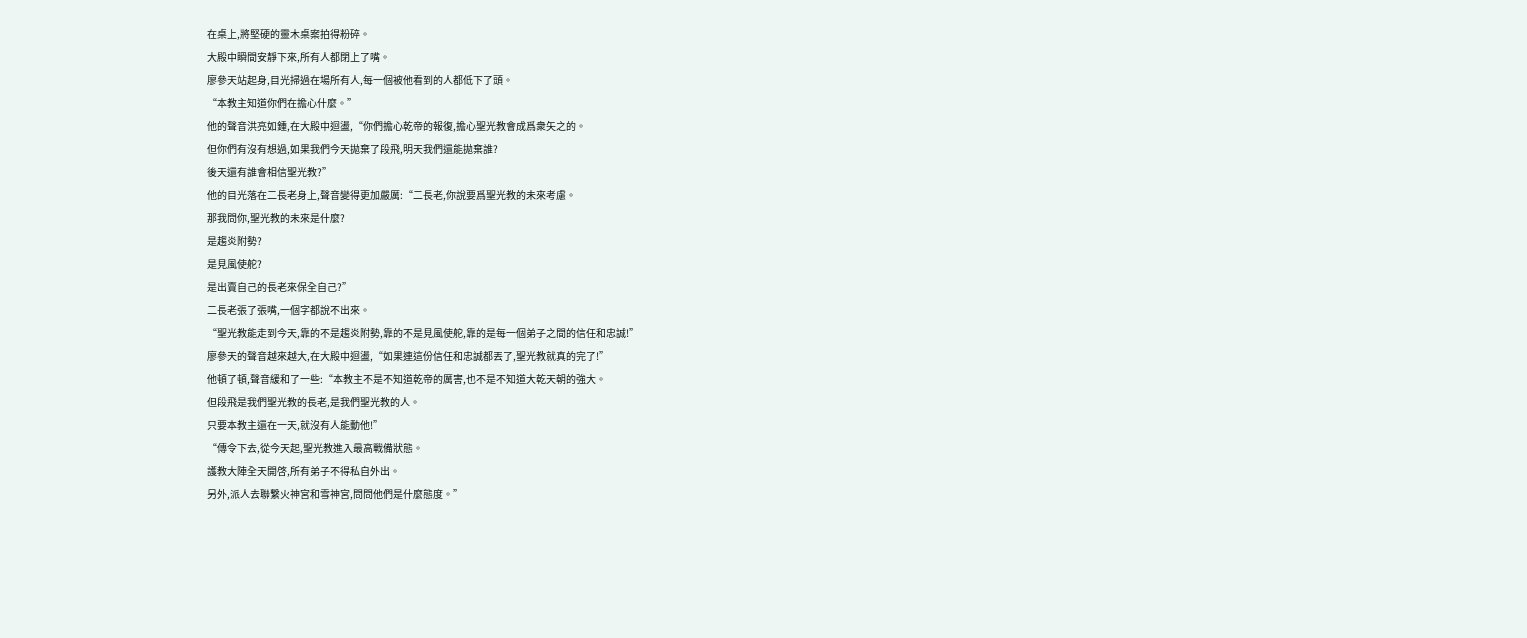在桌上,將堅硬的靈木桌案拍得粉碎。
大殿中瞬間安靜下來,所有人都閉上了嘴。
廖參天站起身,目光掃過在場所有人,每一個被他看到的人都低下了頭。
“本教主知道你們在擔心什麼。”
他的聲音洪亮如鍾,在大殿中迴盪,“你們擔心乾帝的報復,擔心聖光教會成爲衆矢之的。
但你們有沒有想過,如果我們今天拋棄了段飛,明天我們還能拋棄誰?
後天還有誰會相信聖光教?”
他的目光落在二長老身上,聲音變得更加嚴厲:“二長老,你說要爲聖光教的未來考慮。
那我問你,聖光教的未來是什麼?
是趨炎附勢?
是見風使舵?
是出賣自己的長老來保全自己?”
二長老張了張嘴,一個字都說不出來。
“聖光教能走到今天,靠的不是趨炎附勢,靠的不是見風使舵,靠的是每一個弟子之間的信任和忠誠!”
廖參天的聲音越來越大,在大殿中迴盪,“如果連這份信任和忠誠都丟了,聖光教就真的完了!”
他頓了頓,聲音緩和了一些:“本教主不是不知道乾帝的厲害,也不是不知道大乾天朝的強大。
但段飛是我們聖光教的長老,是我們聖光教的人。
只要本教主還在一天,就沒有人能動他!”
“傳令下去,從今天起,聖光教進入最高戰備狀態。
護教大陣全天開啓,所有弟子不得私自外出。
另外,派人去聯繫火神宮和雪神宮,問問他們是什麼態度。”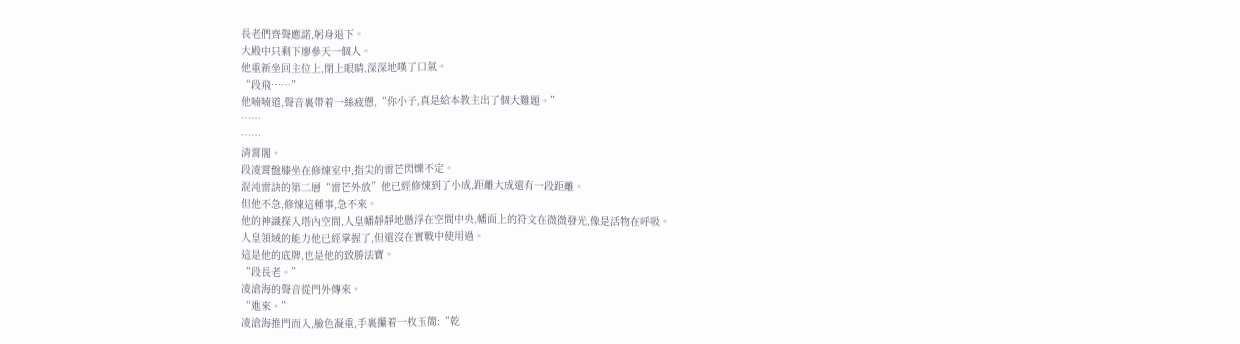長老們齊聲應諾,躬身退下。
大殿中只剩下廖參天一個人。
他重新坐回主位上,閉上眼睛,深深地嘆了口氣。
“段飛……”
他喃喃道,聲音裏帶着一絲疲憊,“你小子,真是給本教主出了個大難題。”
……
……
清霄閣。
段凌霄盤膝坐在修煉室中,指尖的雷芒閃爍不定。
混沌雷訣的第二層“雷芒外放”他已經修煉到了小成,距離大成還有一段距離。
但他不急,修煉這種事,急不來。
他的神識探入塔內空間,人皇幡靜靜地懸浮在空間中央,幡面上的符文在微微發光,像是活物在呼吸。
人皇領域的能力他已經掌握了,但還沒在實戰中使用過。
這是他的底牌,也是他的致勝法寶。
“段長老。”
凌滄海的聲音從門外傳來。
“進來。”
凌滄海推門而入,臉色凝重,手裏攥着一枚玉簡:“乾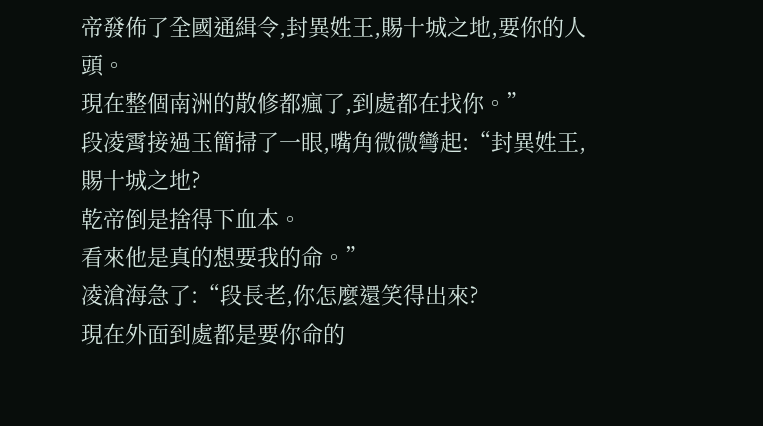帝發佈了全國通緝令,封異姓王,賜十城之地,要你的人頭。
現在整個南洲的散修都瘋了,到處都在找你。”
段凌霄接過玉簡掃了一眼,嘴角微微彎起:“封異姓王,賜十城之地?
乾帝倒是捨得下血本。
看來他是真的想要我的命。”
凌滄海急了:“段長老,你怎麼還笑得出來?
現在外面到處都是要你命的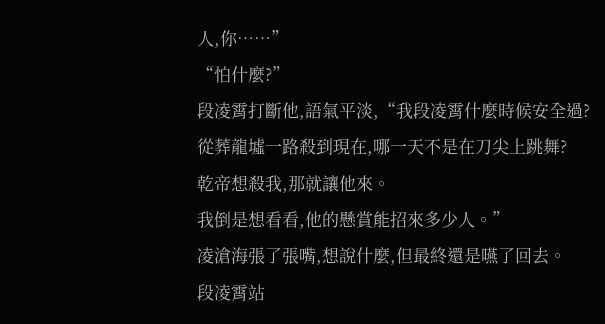人,你……”
“怕什麼?”
段凌霄打斷他,語氣平淡,“我段凌霄什麼時候安全過?
從葬龍墟一路殺到現在,哪一天不是在刀尖上跳舞?
乾帝想殺我,那就讓他來。
我倒是想看看,他的懸賞能招來多少人。”
凌滄海張了張嘴,想說什麼,但最終還是嚥了回去。
段凌霄站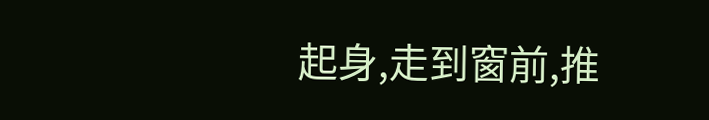起身,走到窗前,推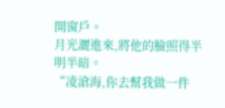開窗戶。
月光灑進來,將他的臉照得半明半暗。
“凌滄海,你去幫我做一件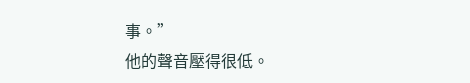事。”
他的聲音壓得很低。